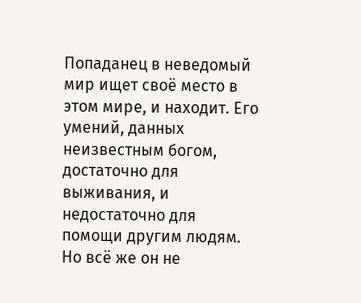Попаданец в неведомый мир ищет своё место в этом мире, и находит. Его умений, данных неизвестным богом, достаточно для выживания, и недостаточно для помощи другим людям. Но всё же он не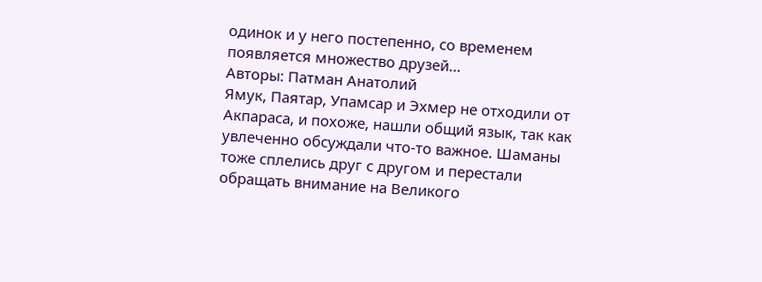одинок и у него постепенно, со временем появляется множество друзей…
Авторы: Патман Анатолий
Ямук, Паятар, Упамсар и Эхмер не отходили от Акпараса, и похоже, нашли общий язык, так как увлеченно обсуждали что‑то важное. Шаманы тоже сплелись друг с другом и перестали обращать внимание на Великого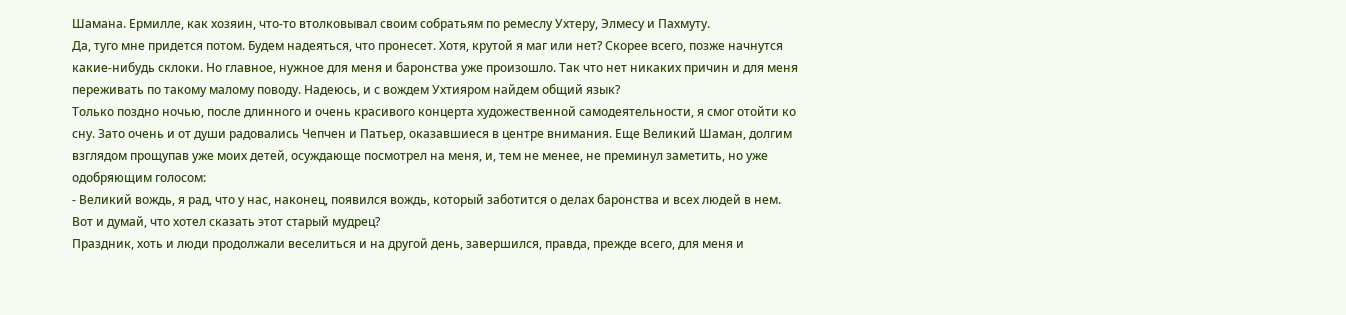Шамана. Ермилле, как хозяин, что‑то втолковывал своим собратьям по ремеслу Ухтеру, Элмесу и Пахмуту.
Да, туго мне придется потом. Будем надеяться, что пронесет. Хотя, крутой я маг или нет? Скорее всего, позже начнутся какие‑нибудь склоки. Но главное, нужное для меня и баронства уже произошло. Так что нет никаких причин и для меня переживать по такому малому поводу. Надеюсь, и с вождем Ухтияром найдем общий язык?
Только поздно ночью, после длинного и очень красивого концерта художественной самодеятельности, я смог отойти ко сну. Зато очень и от души радовались Чепчен и Патьер, оказавшиеся в центре внимания. Еще Великий Шаман, долгим взглядом прощупав уже моих детей, осуждающе посмотрел на меня, и, тем не менее, не преминул заметить, но уже одобряющим голосом:
‑ Великий вождь, я рад, что у нас, наконец, появился вождь, который заботится о делах баронства и всех людей в нем.
Вот и думай, что хотел сказать этот старый мудрец?
Праздник, хоть и люди продолжали веселиться и на другой день, завершился, правда, прежде всего, для меня и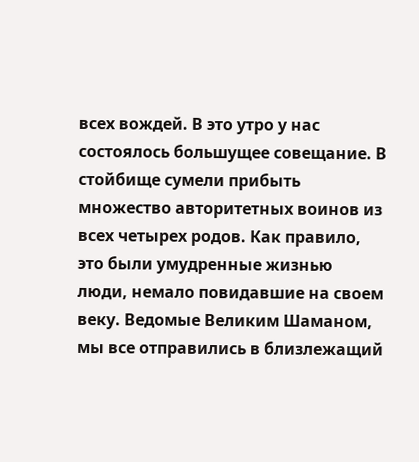всех вождей. В это утро у нас состоялось большущее совещание. В стойбище сумели прибыть множество авторитетных воинов из всех четырех родов. Как правило, это были умудренные жизнью люди, немало повидавшие на своем веку. Ведомые Великим Шаманом, мы все отправились в близлежащий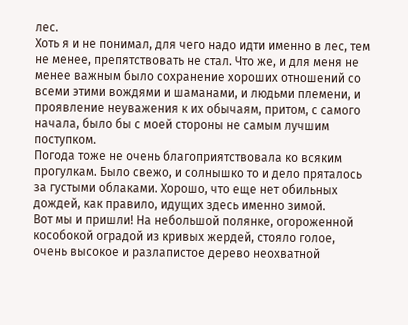лес.
Хоть я и не понимал, для чего надо идти именно в лес, тем не менее, препятствовать не стал. Что же, и для меня не менее важным было сохранение хороших отношений со всеми этими вождями и шаманами, и людьми племени, и проявление неуважения к их обычаям, притом, с самого начала, было бы с моей стороны не самым лучшим поступком.
Погода тоже не очень благоприятствовала ко всяким прогулкам. Было свежо, и солнышко то и дело пряталось за густыми облаками. Хорошо, что еще нет обильных дождей, как правило, идущих здесь именно зимой.
Вот мы и пришли! На небольшой полянке, огороженной кособокой оградой из кривых жердей, стояло голое, очень высокое и разлапистое дерево неохватной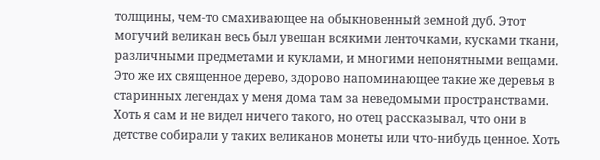толщины, чем‑то смахивающее на обыкновенный земной дуб. Этот могучий великан весь был увешан всякими ленточками, кусками ткани, различными предметами и куклами, и многими непонятными вещами. Это же их священное дерево, здорово напоминающее такие же деревья в старинных легендах у меня дома там за неведомыми пространствами. Хоть я сам и не видел ничего такого, но отец рассказывал, что они в детстве собирали у таких великанов монеты или что‑нибудь ценное. Хоть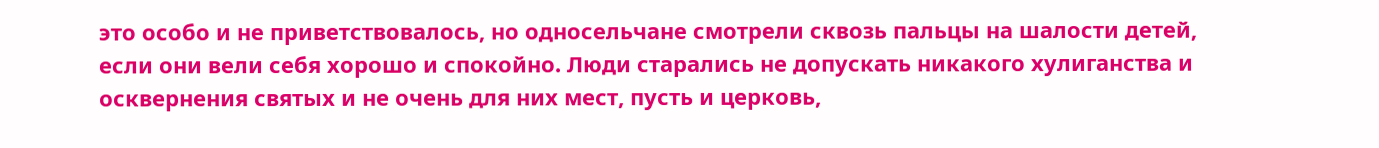это особо и не приветствовалось, но односельчане смотрели сквозь пальцы на шалости детей, если они вели себя хорошо и спокойно. Люди старались не допускать никакого хулиганства и осквернения святых и не очень для них мест, пусть и церковь,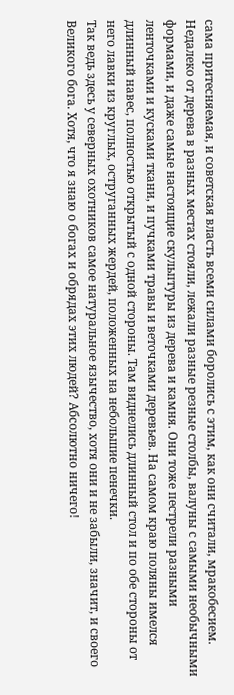сама притесняемая, и советская власть всеми силами боролись с этим, как они считали, мракобесием.
Недалеко от дерева в разных местах стояли, лежали разные резные столбы, валуны с самыми необычными формами, и даже самые настоящие скульптуры из дерева и камня. Они тоже пестрели разными ленточками и кусками ткани, и пучками травы и веточками деревьев. На самом краю поляны имелся длинный навес, полностью открытый с одной стороны. Там виднелись длинный стол и по обе стороны от него лавки из круглых, оструганных жердей, положенных на небольшие пенечки.
Так ведь здесь у северных охотников самое натуральное язычество, хотя они и не забыли, значит, и своего Великого бога. Хотя, что я знаю о богах и обрядах этих людей? Абсолютно ничего!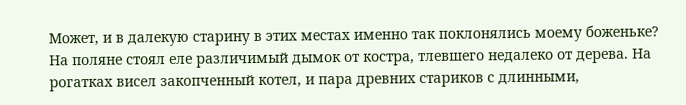Может, и в далекую старину в этих местах именно так поклонялись моему боженьке?
На поляне стоял еле различимый дымок от костра, тлевшего недалеко от дерева. На рогатках висел закопченный котел, и пара древних стариков с длинными,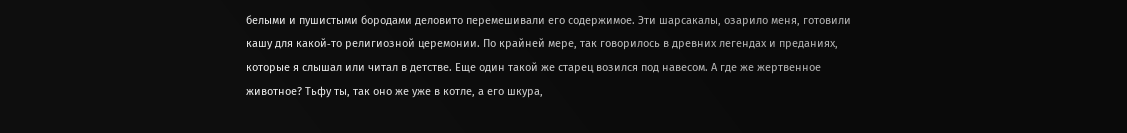белыми и пушистыми бородами деловито перемешивали его содержимое. Эти шарсакалы, озарило меня, готовили кашу для какой‑то религиозной церемонии. По крайней мере, так говорилось в древних легендах и преданиях, которые я слышал или читал в детстве. Еще один такой же старец возился под навесом. А где же жертвенное животное? Тьфу ты, так оно же уже в котле, а его шкура,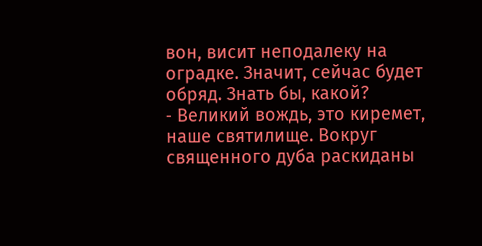вон, висит неподалеку на оградке. Значит, сейчас будет обряд. Знать бы, какой?
‑ Великий вождь, это киремет, наше святилище. Вокруг священного дуба раскиданы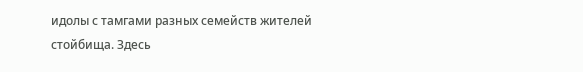идолы с тамгами разных семейств жителей стойбища. Здесь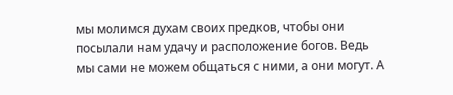мы молимся духам своих предков, чтобы они посылали нам удачу и расположение богов. Ведь мы сами не можем общаться с ними, а они могут. А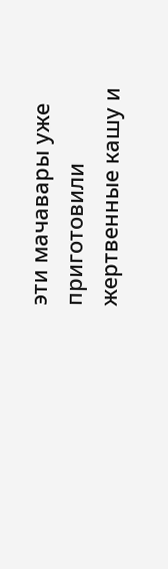эти мачавары уже приготовили жертвенные кашу и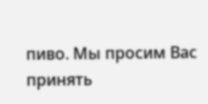пиво. Мы просим Вас принять